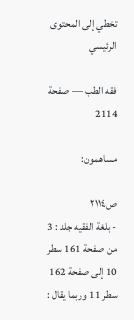تخطي إلى المحتوى الرئيسي

فقه الطب — صفحة 2114

مساهمون:

ص٢١١٤
- بلغة الفقيه جلد : 3 من صفحة 161 سطر 10 إلى صفحة 162 سطر 11 وربما يقال :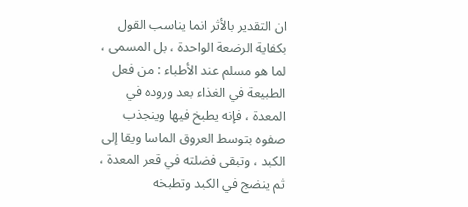ان التقدير بالأثر انما يناسب القول بكفاية الرضعة الواحدة ، بل المسمى ، لما هو مسلم عند الأطباء : من فعل الطبيعة في الغذاء بعد وروده في المعدة ، فإنه يطبخ فيها وينجذب صفوه بتوسط العروق الماسا ويقا إلى الكبد ، وتبقى فضلته في قعر المعدة ، ثم ينضج في الكبد وتطبخه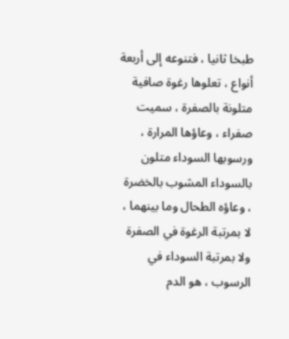طبخا ثانيا ، فتنوعه إلى أربعة أنواع ، تعلوها رغوة صافية متلونة بالصفرة ، سميت صفراء ، وعاؤها المرارة ، ورسوبها السوداء متلون بالسوداء المشوب بالخضرة ، وعاؤه الطحال وما بينهما ، لا بمرتبة الرغوة في الصفرة ولا بمرتبة السوداء في الرسوب ، هو الدم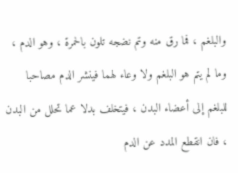والبلغم ، فما رق منه وتم نضجه تلون بالحمرة ، وهو الدم ، وما لم يتم هو البلغم ولا وعاء لهما فينشر الدم مصاحبا للبلغم إلى أعضاء البدن ، فيتخلف بدلا عما تحلل من البدن ، فان انقطع المدد عن الدم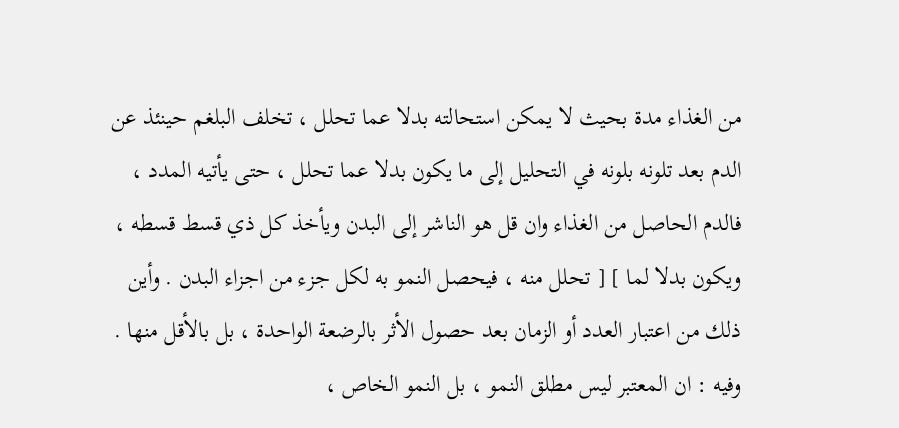من الغذاء مدة بحيث لا يمكن استحالته بدلا عما تحلل ، تخلف البلغم حينئذ عن الدم بعد تلونه بلونه في التحليل إلى ما يكون بدلا عما تحلل ، حتى يأتيه المدد ، فالدم الحاصل من الغذاء وان قل هو الناشر إلى البدن ويأخذ كل ذي قسط قسطه ، ويكون بدلا لما ] [ تحلل منه ، فيحصل النمو به لكل جزء من اجزاء البدن . وأين ذلك من اعتبار العدد أو الزمان بعد حصول الأثر بالرضعة الواحدة ، بل بالأقل منها . وفيه : ان المعتبر ليس مطلق النمو ، بل النمو الخاص ،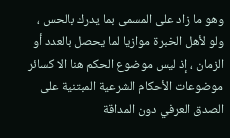وهو ما زاد على المسمى بما يدرك بالحس ، ولو لأهل الخبرة موازيا لما يحصل بالعدد أو الزمان ، إذ ليس موضوع الحكم هنا الا كسائر موضوعات الأحكام الشرعية المبتنية على الصدق العرفي دون المداقة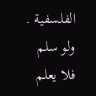الفلسفية . ولو سلم فلا يعلم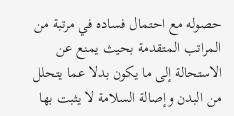حصوله مع احتمال فساده في مرتبة من المراتب المتقدمة بحيث يمنع عن الاستحالة إلى ما يكون بدلا عما يتحلل من البدن وإصالة السلامة لا يثبت بها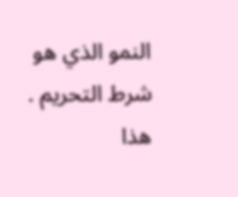النمو الذي هو شرط التحريم . هذا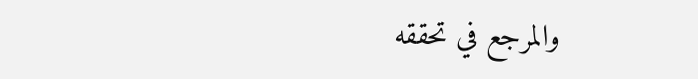والمرجع في تحققه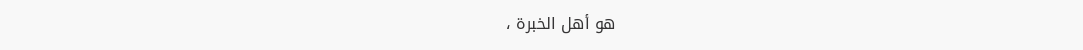هو أهل الخبرة ،